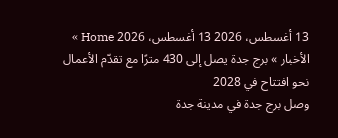13 أغسطس، 2026 13 أغسطس، 2026 Home » الأخبار » برج جدة يصل إلى 430 مترًا مع تقدّم الأعمال نحو افتتاح في 2028
وصل برج جدة في مدينة جدة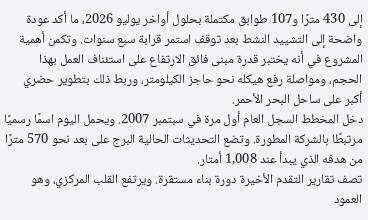إلى 430 مترًا و107 طوابق مكتملة بحلول أواخر يوليو 2026، ما أكد عودة واضحة إلى التشييد النشط بعد توقف استمر قرابة سبع سنوات. وتكمن أهمية المشروع في أنه يختبر قدرة مبنى فائق الارتفاع على استئناف العمل بهذا الحجم، ومواصلة رفع هيكله نحو حاجز الكيلومتر، وربط ذلك بتطوير حضري أكبر على ساحل البحر الأحمر.
دخل المخطط السجل العام أول مرة في سبتمبر 2007. ويحمل اليوم اسمًا رسميًا مرتبطًا بالشركة المطورة. وتضع التحديثات الحالية البرج على بعد نحو 570 مترًا من هدفه الذي يبدأ عند 1,008 أمتار.
تصف تقارير التقدم الأخيرة دورة بناء مستقرة. ويرتفع القلب المركزي، وهو العمود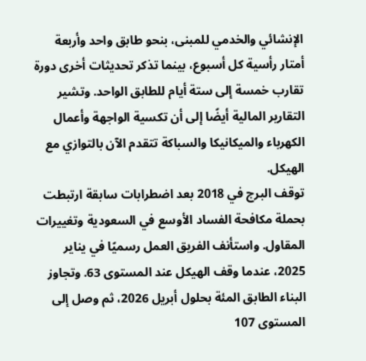الإنشائي والخدمي للمبنى، بنحو طابق واحد وأربعة أمتار رأسية كل أسبوع، بينما تذكر تحديثات أخرى دورة تقارب خمسة إلى ستة أيام للطابق الواحد. وتشير التقارير المالية أيضًا إلى أن تكسية الواجهة وأعمال الكهرباء والميكانيكا والسباكة تتقدم الآن بالتوازي مع الهيكل.
توقف البرج في 2018 بعد اضطرابات سابقة ارتبطت بحملة مكافحة الفساد الأوسع في السعودية وتغييرات المقاول. واستأنف الفريق العمل رسميًا في يناير 2025، عندما وقف الهيكل عند المستوى 63. وتجاوز البناء الطابق المئة بحلول أبريل 2026، ثم وصل إلى المستوى 107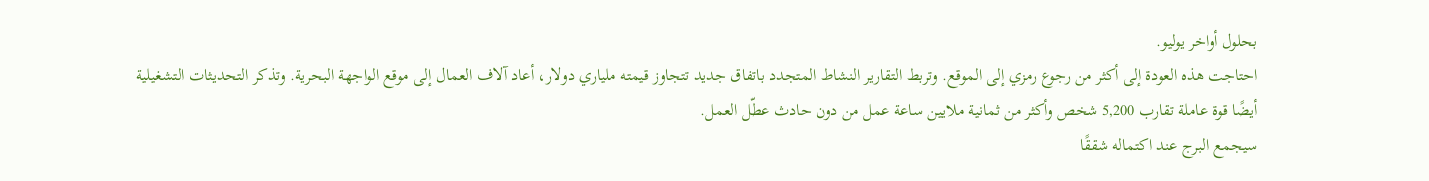بحلول أواخر يوليو.
احتاجت هذه العودة إلى أكثر من رجوع رمزي إلى الموقع. وتربط التقارير النشاط المتجدد باتفاق جديد تتجاوز قيمته ملياري دولار، أعاد آلاف العمال إلى موقع الواجهة البحرية. وتذكر التحديثات التشغيلية أيضًا قوة عاملة تقارب 5,200 شخص وأكثر من ثمانية ملايين ساعة عمل من دون حادث عطّل العمل.
سيجمع البرج عند اكتماله شققًا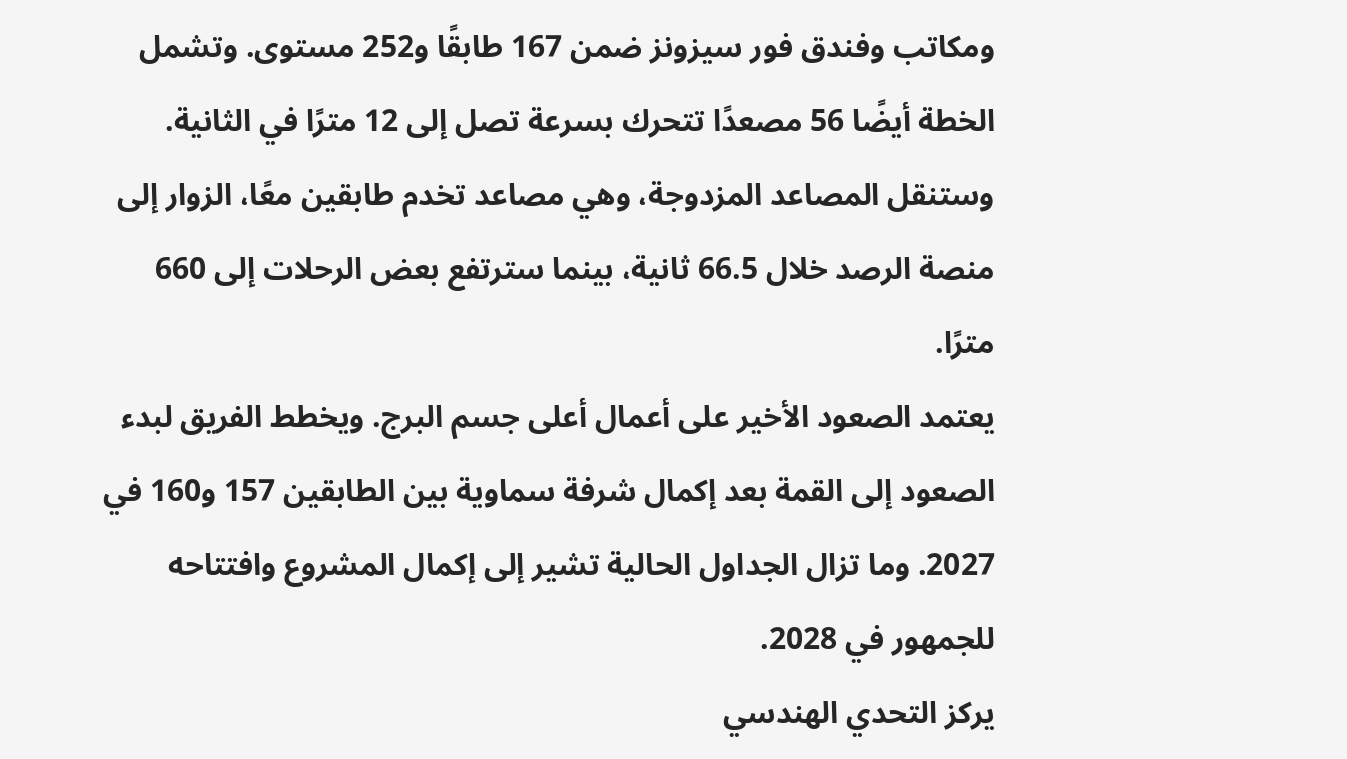ومكاتب وفندق فور سيزونز ضمن 167 طابقًا و252 مستوى. وتشمل الخطة أيضًا 56 مصعدًا تتحرك بسرعة تصل إلى 12 مترًا في الثانية. وستنقل المصاعد المزدوجة، وهي مصاعد تخدم طابقين معًا، الزوار إلى منصة الرصد خلال 66.5 ثانية، بينما سترتفع بعض الرحلات إلى 660 مترًا.
يعتمد الصعود الأخير على أعمال أعلى جسم البرج. ويخطط الفريق لبدء الصعود إلى القمة بعد إكمال شرفة سماوية بين الطابقين 157 و160 في 2027. وما تزال الجداول الحالية تشير إلى إكمال المشروع وافتتاحه للجمهور في 2028.
يركز التحدي الهندسي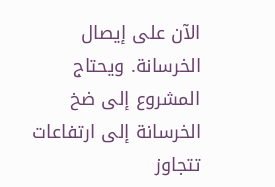الآن على إيصال الخرسانة. ويحتاج المشروع إلى ضخ الخرسانة إلى ارتفاعات تتجاوز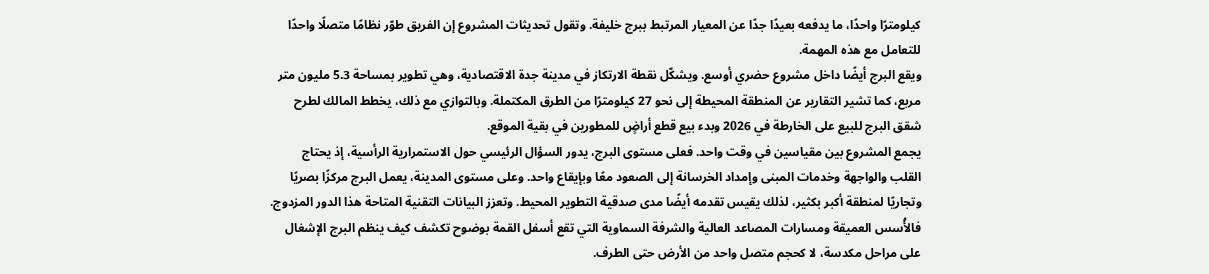كيلومترًا واحدًا، ما يدفعه بعيدًا جدًا عن المعيار المرتبط ببرج خليفة. وتقول تحديثات المشروع إن الفريق طوّر نظامًا متصلًا واحدًا للتعامل مع هذه المهمة.
ويقع البرج أيضًا داخل مشروع حضري أوسع. ويشكّل نقطة الارتكاز في مدينة جدة الاقتصادية، وهي تطوير بمساحة 5.3 مليون متر مربع، كما تشير التقارير عن المنطقة المحيطة إلى نحو 27 كيلومترًا من الطرق المكتملة. وبالتوازي مع ذلك، يخطط المالك لطرح شقق البرج للبيع على الخارطة في 2026 وبدء بيع قطع أراضٍ للمطورين في بقية الموقع.
يجمع المشروع بين مقياسين في وقت واحد. فعلى مستوى البرج، يدور السؤال الرئيسي حول الاستمرارية الرأسية، إذ يحتاج القلب والواجهة وخدمات المبنى وإمداد الخرسانة إلى الصعود معًا وبإيقاع واحد. وعلى مستوى المدينة، يعمل البرج مركزًا بصريًا وتجاريًا لمنطقة أكبر بكثير، لذلك يقيس تقدمه أيضًا مدى صدقية التطوير المحيط. وتعزز البيانات التقنية المتاحة هذا الدور المزدوج. فالأُسس العميقة ومسارات المصاعد العالية والشرفة السماوية التي تقع أسفل القمة بوضوح تكشف كيف ينظم البرج الإشغال على مراحل مكدسة، لا كحجم متصل واحد من الأرض حتى الطرف.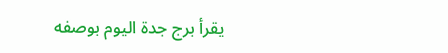يقرأ برج جدة اليوم بوصفه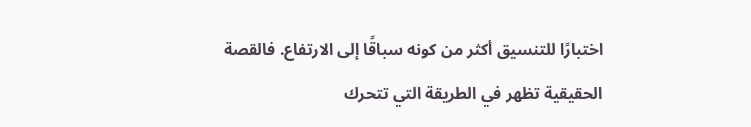اختبارًا للتنسيق أكثر من كونه سباقًا إلى الارتفاع. فالقصة الحقيقية تظهر في الطريقة التي تتحرك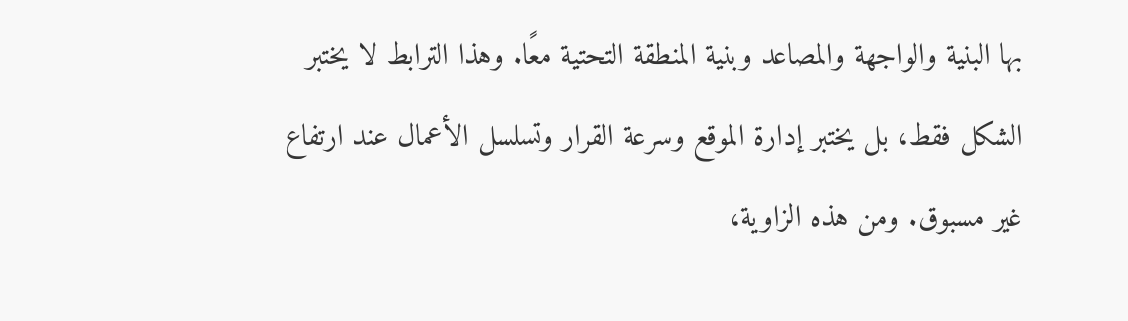بها البنية والواجهة والمصاعد وبنية المنطقة التحتية معًا. وهذا الترابط لا يختبر الشكل فقط، بل يختبر إدارة الموقع وسرعة القرار وتسلسل الأعمال عند ارتفاع غير مسبوق. ومن هذه الزاوية،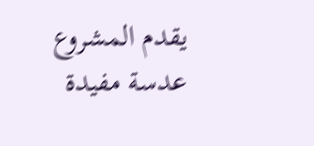يقدم المشروع عدسة مفيدة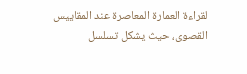لقراءة العمارة المعاصرة عند المقاييس القصوى، حيث يشكل تسلسل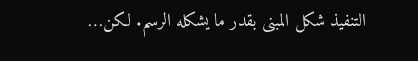التنفيذ شكل المبنى بقدر ما يشكله الرسم. لكن…